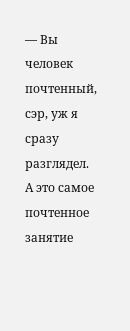— Вы человек почтенный, сэр, уж я сразу разглядел. А это самое почтенное занятие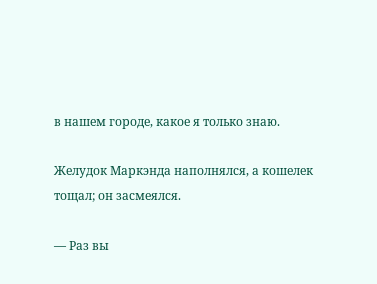в нашем городе, какое я только знаю.

Желудок Маркэнда наполнялся, а кошелек тощал; он засмеялся.

— Раз вы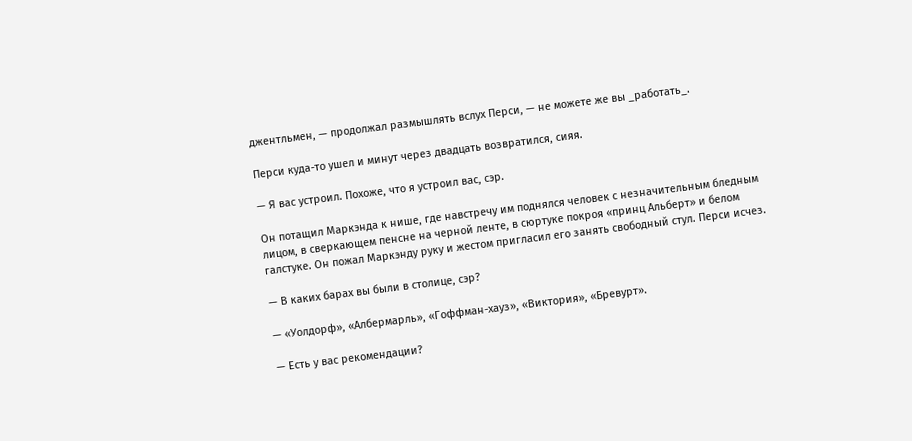джентльмен, — продолжал размышлять вслух Перси, — не можете же вы _работать_.

Перси куда-то ушел и минут через двадцать возвратился, сияя.

— Я вас устроил. Похоже, что я устроил вас, сэр.

Он потащил Маркэнда к нише, где навстречу им поднялся человек с незначительным бледным лицом, в сверкающем пенсне на черной ленте, в сюртуке покроя «принц Альберт» и белом галстуке. Он пожал Маркэнду руку и жестом пригласил его занять свободный стул. Перси исчез.

— В каких барах вы были в столице, сэр?

— «Уолдорф», «Албермарль», «Гоффман-хауз», «Виктория», «Бревурт».

— Есть у вас рекомендации?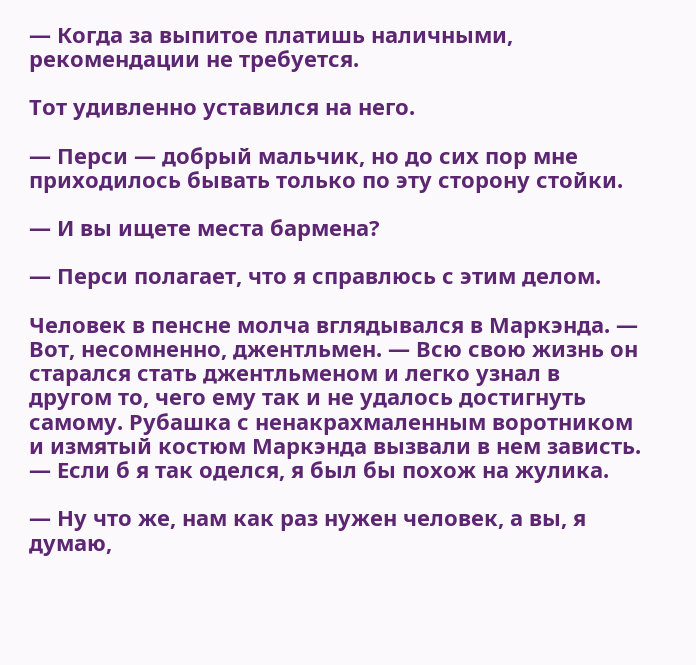— Когда за выпитое платишь наличными, рекомендации не требуется.

Тот удивленно уставился на него.

— Перси — добрый мальчик, но до сих пор мне приходилось бывать только по эту сторону стойки.

— И вы ищете места бармена?

— Перси полагает, что я справлюсь с этим делом.

Человек в пенсне молча вглядывался в Маркэнда. — Вот, несомненно, джентльмен. — Всю свою жизнь он старался стать джентльменом и легко узнал в другом то, чего ему так и не удалось достигнуть самому. Рубашка с ненакрахмаленным воротником и измятый костюм Маркэнда вызвали в нем зависть. — Если б я так оделся, я был бы похож на жулика.

— Ну что же, нам как раз нужен человек, а вы, я думаю,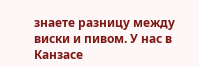знаете разницу между виски и пивом. У нас в Канзасе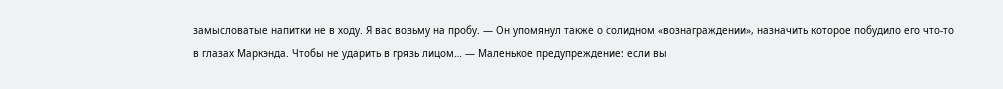замысловатые напитки не в ходу. Я вас возьму на пробу. — Он упомянул также о солидном «вознаграждении», назначить которое побудило его что-то в глазах Маркэнда. Чтобы не ударить в грязь лицом… — Маленькое предупреждение: если вы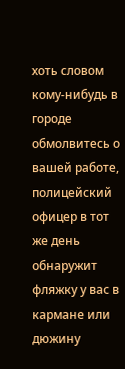хоть словом кому-нибудь в городе обмолвитесь о вашей работе, полицейский офицер в тот же день обнаружит фляжку у вас в кармане или дюжину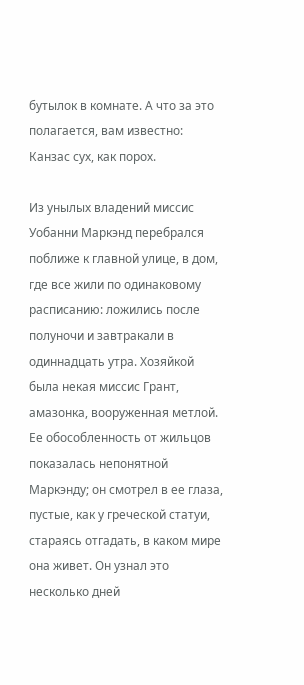бутылок в комнате. А что за это полагается, вам известно: Канзас сух, как порох.

Из унылых владений миссис Уобанни Маркэнд перебрался поближе к главной улице, в дом, где все жили по одинаковому расписанию: ложились после полуночи и завтракали в одиннадцать утра. Хозяйкой была некая миссис Грант, амазонка, вооруженная метлой. Ее обособленность от жильцов показалась непонятной Маркэнду; он смотрел в ее глаза, пустые, как у греческой статуи, стараясь отгадать, в каком мире она живет. Он узнал это несколько дней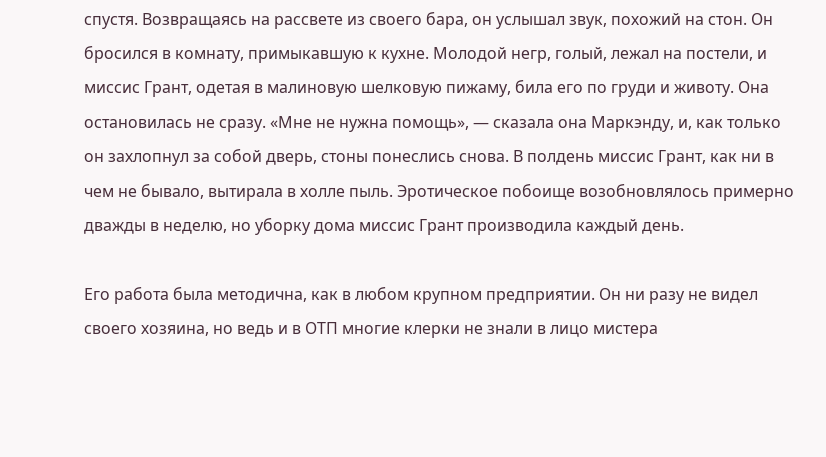спустя. Возвращаясь на рассвете из своего бара, он услышал звук, похожий на стон. Он бросился в комнату, примыкавшую к кухне. Молодой негр, голый, лежал на постели, и миссис Грант, одетая в малиновую шелковую пижаму, била его по груди и животу. Она остановилась не сразу. «Мне не нужна помощь», — сказала она Маркэнду, и, как только он захлопнул за собой дверь, стоны понеслись снова. В полдень миссис Грант, как ни в чем не бывало, вытирала в холле пыль. Эротическое побоище возобновлялось примерно дважды в неделю, но уборку дома миссис Грант производила каждый день.

Его работа была методична, как в любом крупном предприятии. Он ни разу не видел своего хозяина, но ведь и в ОТП многие клерки не знали в лицо мистера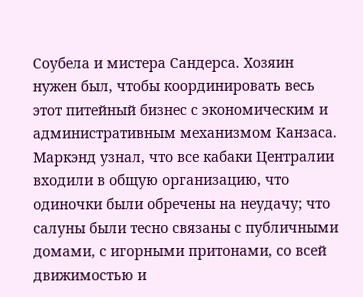Соубела и мистера Сандерса. Хозяин нужен был, чтобы координировать весь этот питейный бизнес с экономическим и административным механизмом Канзаса. Маркэнд узнал, что все кабаки Централии входили в общую организацию, что одиночки были обречены на неудачу; что салуны были тесно связаны с публичными домами, с игорными притонами, со всей движимостью и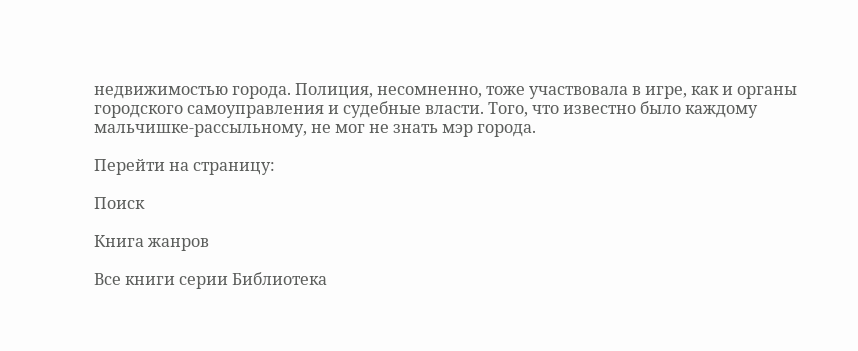недвижимостью города. Полиция, несомненно, тоже участвовала в игре, как и органы городского самоуправления и судебные власти. Того, что известно было каждому мальчишке-рассыльному, не мог не знать мэр города.

Перейти на страницу:

Поиск

Книга жанров

Все книги серии Библиотека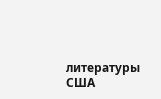литературы США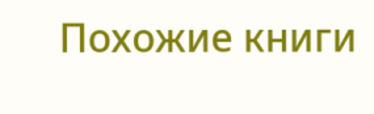Похожие книги